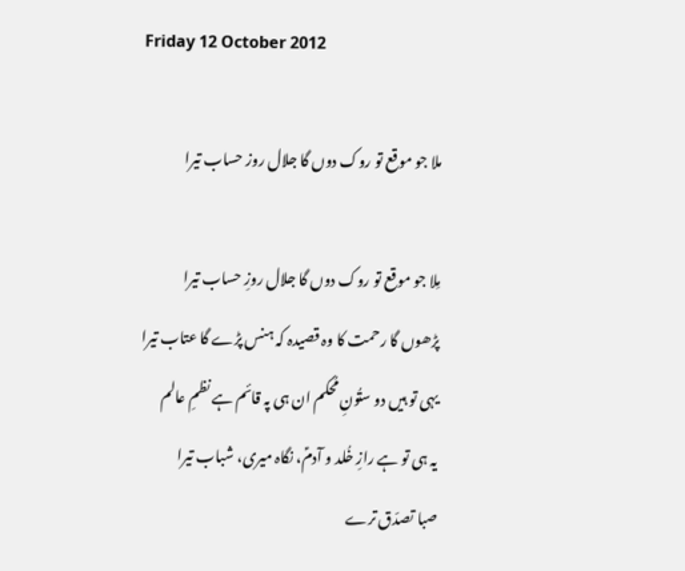Friday 12 October 2012

ملا جو موقع تو روک دوں گا جلال روز حساب تیرا

مِلا جو موقع تو روک دوں گا جلال روزِ حساب تیرا
پڑھوں گا رحمت کا وہ قصیدہ کہ ہنس پڑے گا عتاب تیرا
یہی تو ہیں دو ستُونِ مُحکم ان ہی پہ قائم ہے نظمِ عالم
یہ ہی تو ہے رازِ خُلد و آدمؑ، نگاہ میری، شباب تیرا
صبا تصدّق ترے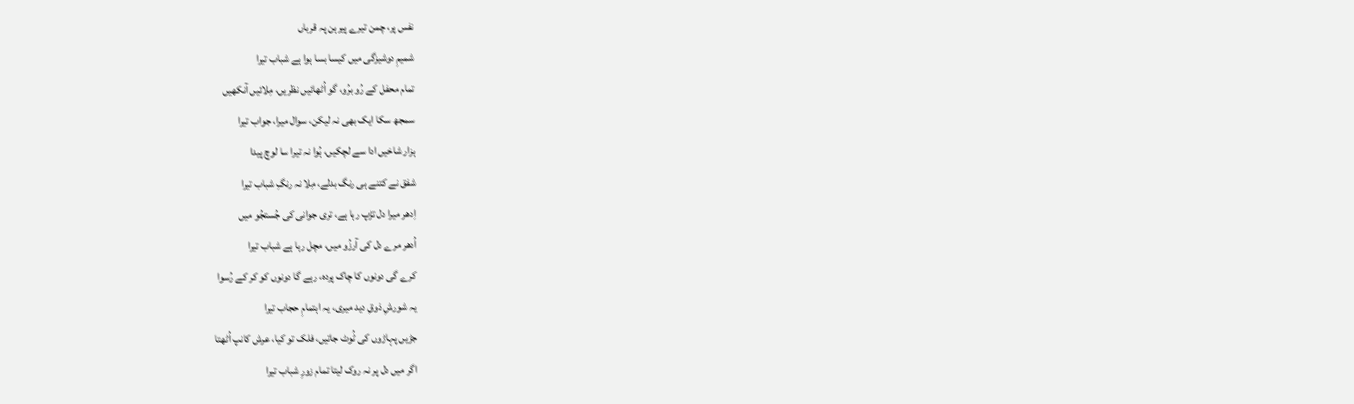نفس پر، چمن تیرے پیرہن پہ قرباں
شمیمِ دوشیزگی میں کیسا بسا ہوا ہے شباب تیرا
تمام محفل کے رُو برُو، گو اُٹھائیں نظریں، مِلائیں آنکھیں
سمجھ سکا ایک بھی نہ لیکن، سوال میرا، جواب تیرا
ہزار شاخیں ادا سے لچکیں، ہُوا نہ تیرا سا لوچ پیدا
شفق نے کتنے ہی رنگ بدلے، مِلا نہ رنگِ شباب تیرا
اِدھر میرا دل تڑپ رہا ہے، تری جوانی کی جُستجُو میں
اُدھر مرے دل کی آرزُو میں، مچل رہا ہے شباب تیرا
کرے گی دونوں کا چاک پردہ، رہے گا دونوں کو کر کے رُسوا
یہ شورشِ ذوقِ دید میری، یہ اہتمامِ حجاب تیرا
جڑیں پہاڑوں کی ٹُوٹ جاتیں، فلک تو کیا، عرش کانپ اُٹھتا
اگر میں دل پر نہ روک لیتا تمام زورِ شباب تیرا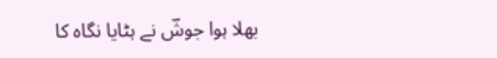بھلا ہوا جوشؔ نے ہٹایا نگاہ کا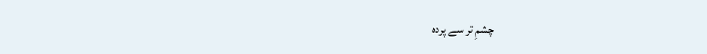چشمِ تر سے پردہ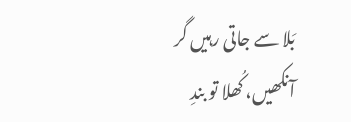بَلا سے جاتی رہیں گر آنکھیں، کُھلا تو بندِ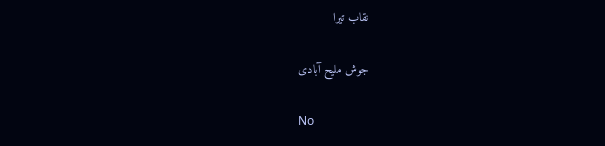نقاب تیرا

جوش ملیح آبادی

No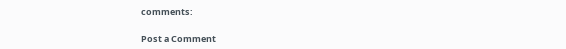comments:

Post a Comment